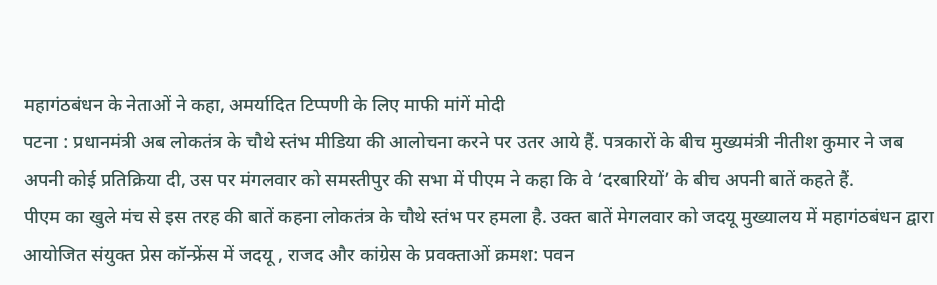महागंठबंधन के नेताओं ने कहा, अमर्यादित टिप्पणी के लिए माफी मांगें मोदी
पटना : प्रधानमंत्री अब लोकतंत्र के चौथे स्तंभ मीडिया की आलोचना करने पर उतर आये हैं. पत्रकारों के बीच मुख्यमंत्री नीतीश कुमार ने जब अपनी कोई प्रतिक्रिया दी, उस पर मंगलवार को समस्तीपुर की सभा में पीएम ने कहा कि वे ‘दरबारियों’ के बीच अपनी बातें कहते हैं.
पीएम का खुले मंच से इस तरह की बातें कहना लोकतंत्र के चौथे स्तंभ पर हमला है. उक्त बातें मेगलवार को जदयू मुख्यालय में महागंठबंधन द्वारा आयोजित संयुक्त प्रेस कॉन्फ्रेंस में जदयू , राजद और कांग्रेस के प्रवक्ताओं क्रमश: पवन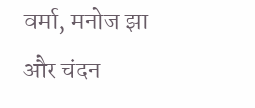वर्मा, मनोज झा और चंदन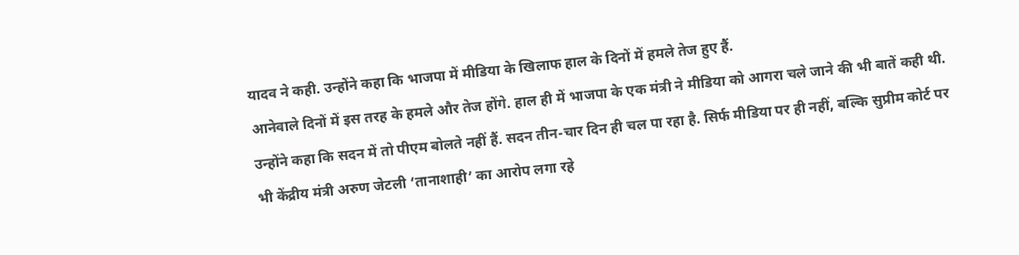यादव ने कही. उन्होंने कहा कि भाजपा में मीडिया के खिलाफ हाल के दिनों में हमले तेज हुए हैं.
आनेवाले दिनों में इस तरह के हमले और तेज होंगे. हाल ही में भाजपा के एक मंत्री ने मीडिया को आगरा चले जाने की भी बातें कही थी. उन्होंने कहा कि सदन में तो पीएम बोलते नहीं हैं. सदन तीन-चार दिन ही चल पा रहा है. सिर्फ मीडिया पर ही नहीं, बल्कि सुप्रीम कोर्ट पर भी केंद्रीय मंत्री अरुण जेटली ‘तानाशाही’ का आरोप लगा रहे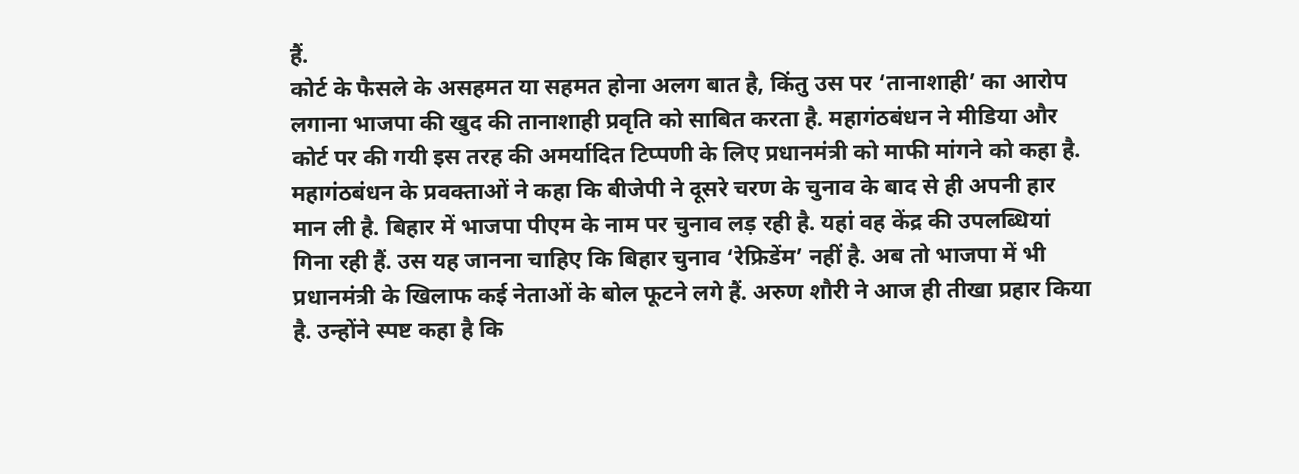हैं.
कोर्ट के फैसले के असहमत या सहमत होना अलग बात है, किंतु उस पर ‘तानाशाही’ का आरोप लगाना भाजपा की खुद की तानाशाही प्रवृति को साबित करता है. महागंठबंधन ने मीडिया और कोर्ट पर की गयी इस तरह की अमर्यादित टिप्पणी के लिए प्रधानमंत्री को माफी मांगने को कहा है.
महागंठबंधन के प्रवक्ताओं ने कहा कि बीजेपी ने दूसरे चरण के चुनाव के बाद से ही अपनी हार मान ली है. बिहार में भाजपा पीएम के नाम पर चुनाव लड़ रही है. यहां वह केंद्र की उपलब्धियां गिना रही हैं. उस यह जानना चाहिए कि बिहार चुनाव ‘रेफ्रिडेंम’ नहीं है. अब तो भाजपा में भी प्रधानमंत्री के खिलाफ कई नेताओं के बोल फूटने लगे हैं. अरुण शौरी ने आज ही तीखा प्रहार किया है. उन्होंने स्पष्ट कहा है कि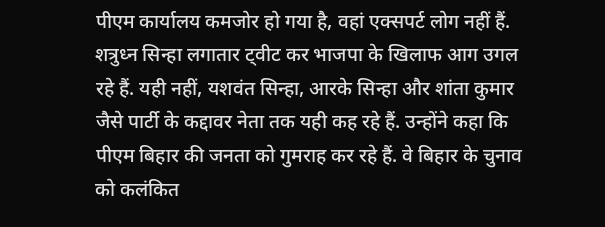पीएम कार्यालय कमजोर हो गया है, वहां एक्सपर्ट लोग नहीं हैं.
शत्रुध्न सिन्हा लगातार ट्वीट कर भाजपा के खिलाफ आग उगल रहे हैं. यही नहीं, यशवंत सिन्हा, आरके सिन्हा और शांता कुमार जैसे पार्टी के कद्दावर नेता तक यही कह रहे हैं. उन्होंने कहा कि पीएम बिहार की जनता को गुमराह कर रहे हैं. वे बिहार के चुनाव को कलंकित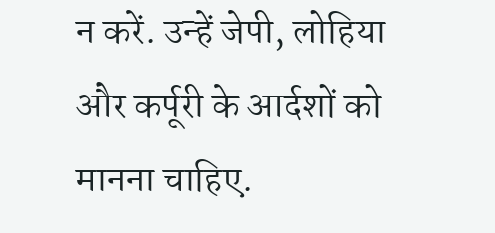न करें. उन्हें जेपी, लोहिया और कर्पूरी के आर्दशों को मानना चाहिए.